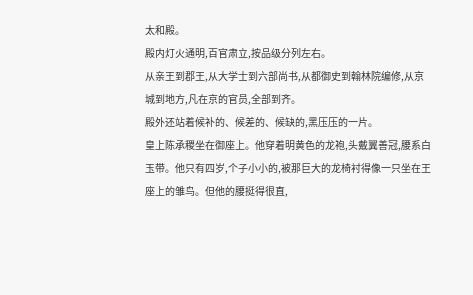太和殿。
殿内灯火通明,百官肃立,按品级分列左右。
从亲王到郡王,从大学士到六部尚书,从都御史到翰林院编修,从京城到地方,凡在京的官员,全部到齐。
殿外还站着候补的、候差的、候缺的,黑压压的一片。
皇上陈承稷坐在御座上。他穿着明黄色的龙袍,头戴翼善冠,腰系白玉带。他只有四岁,个子小小的,被那巨大的龙椅衬得像一只坐在王座上的雏鸟。但他的腰挺得很直,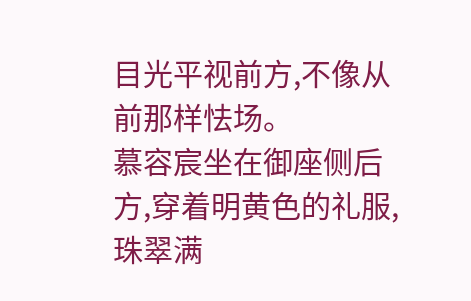目光平视前方,不像从前那样怯场。
慕容宸坐在御座侧后方,穿着明黄色的礼服,珠翠满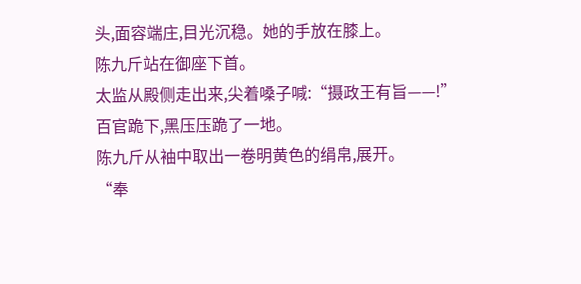头,面容端庄,目光沉稳。她的手放在膝上。
陈九斤站在御座下首。
太监从殿侧走出来,尖着嗓子喊:“摄政王有旨——!”
百官跪下,黑压压跪了一地。
陈九斤从袖中取出一卷明黄色的绢帛,展开。
“奉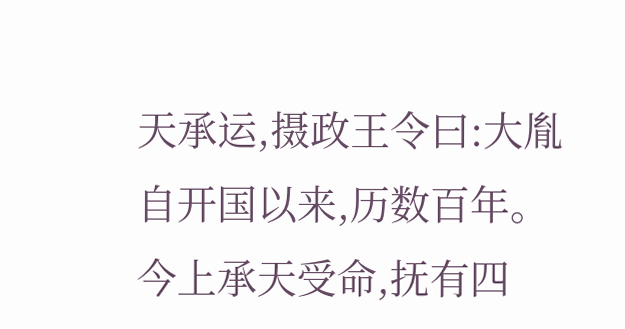天承运,摄政王令曰:大胤自开国以来,历数百年。今上承天受命,抚有四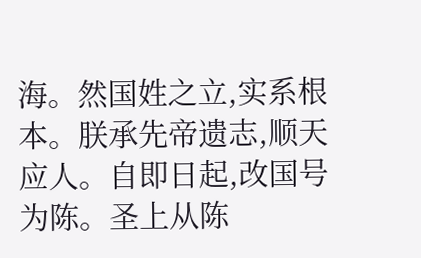海。然国姓之立,实系根本。朕承先帝遗志,顺天应人。自即日起,改国号为陈。圣上从陈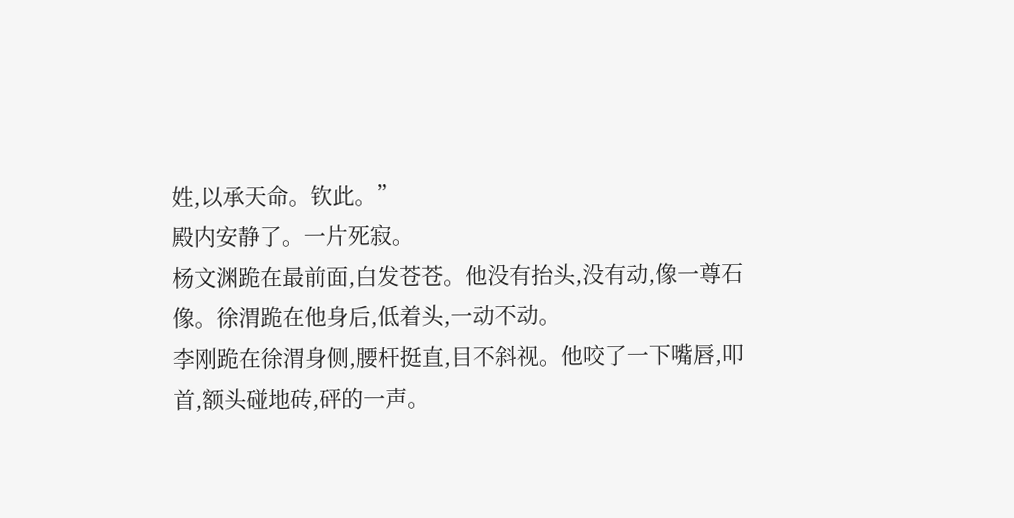姓,以承天命。钦此。”
殿内安静了。一片死寂。
杨文渊跪在最前面,白发苍苍。他没有抬头,没有动,像一尊石像。徐渭跪在他身后,低着头,一动不动。
李刚跪在徐渭身侧,腰杆挺直,目不斜视。他咬了一下嘴唇,叩首,额头碰地砖,砰的一声。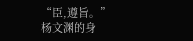“臣,遵旨。”
杨文渊的身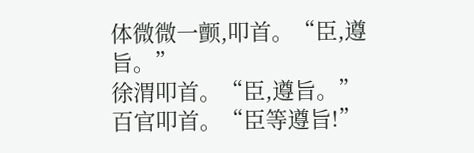体微微一颤,叩首。“臣,遵旨。”
徐渭叩首。“臣,遵旨。”
百官叩首。“臣等遵旨!”